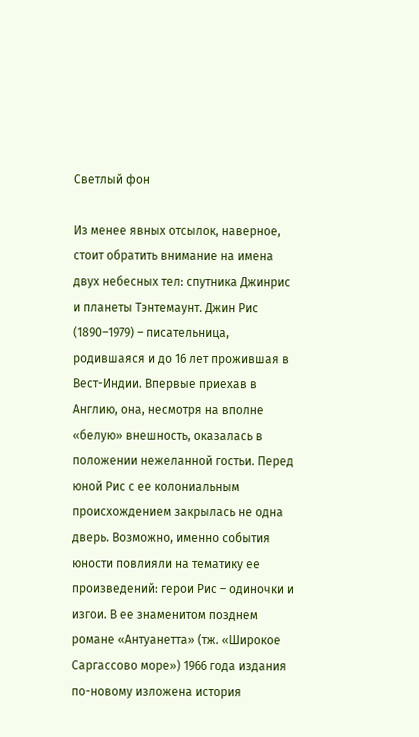Светлый фон

Из менее явных отсылок, наверное, стоит обратить внимание на имена двух небесных тел: спутника Джинрис и планеты Тэнтемаунт. Джин Рис (1890–1979) – писательница, родившаяся и до 16 лет прожившая в Вест-Индии. Впервые приехав в Англию, она, несмотря на вполне «белую» внешность, оказалась в положении нежеланной гостьи. Перед юной Рис с ее колониальным происхождением закрылась не одна дверь. Возможно, именно события юности повлияли на тематику ее произведений: герои Рис – одиночки и изгои. В ее знаменитом позднем романе «Антуанетта» (тж. «Широкое Саргассово море») 1966 года издания по-новому изложена история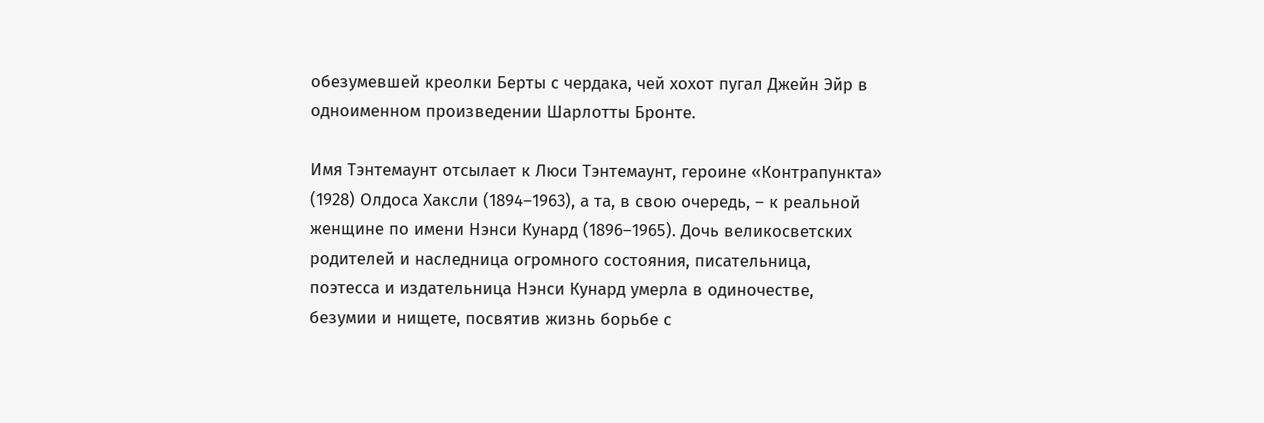обезумевшей креолки Берты с чердака, чей хохот пугал Джейн Эйр в одноименном произведении Шарлотты Бронте.

Имя Тэнтемаунт отсылает к Люси Тэнтемаунт, героине «Контрапункта» (1928) Олдоса Хаксли (1894–1963), а та, в свою очередь, – к реальной женщине по имени Нэнси Кунард (1896–1965). Дочь великосветских родителей и наследница огромного состояния, писательница, поэтесса и издательница Нэнси Кунард умерла в одиночестве, безумии и нищете, посвятив жизнь борьбе с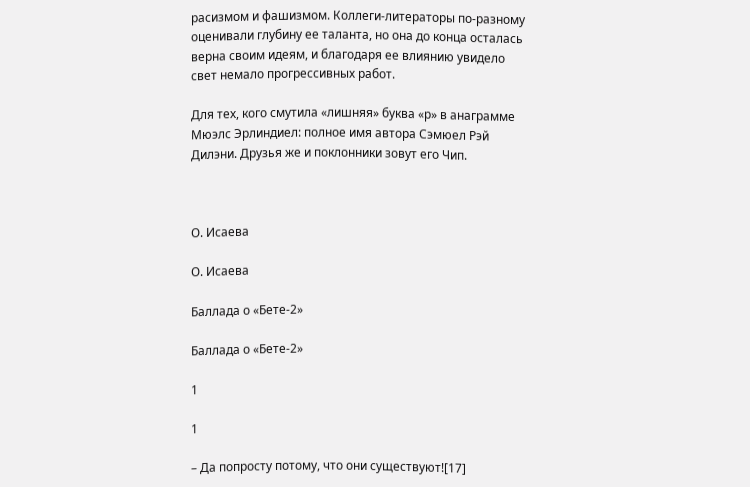расизмом и фашизмом. Коллеги-литераторы по-разному оценивали глубину ее таланта, но она до конца осталась верна своим идеям, и благодаря ее влиянию увидело свет немало прогрессивных работ.

Для тех, кого смутила «лишняя» буква «р» в анаграмме Мюэлс Эрлиндиел: полное имя автора Сэмюел Рэй Дилэни. Друзья же и поклонники зовут его Чип.



О. Исаева

О. Исаева

Баллада о «Бете-2»

Баллада о «Бете-2»

1

1

– Да попросту потому, что они существуют![17]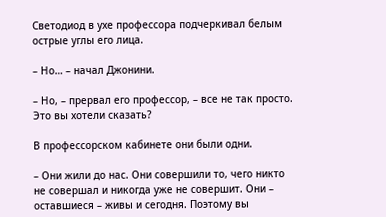Светодиод в ухе профессора подчеркивал белым острые углы его лица.

– Но… – начал Джонини.

– Но, – прервал его профессор, – все не так просто. Это вы хотели сказать?

В профессорском кабинете они были одни.

– Они жили до нас. Они совершили то, чего никто не совершал и никогда уже не совершит. Они – оставшиеся – живы и сегодня. Поэтому вы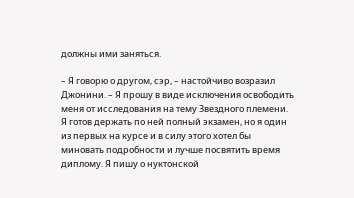должны ими заняться.

– Я говорю о другом, сэр, – настойчиво возразил Джонини. – Я прошу в виде исключения освободить меня от исследования на тему Звездного племени. Я готов держать по ней полный экзамен, но я один из первых на курсе и в силу этого хотел бы миновать подробности и лучше посвятить время диплому. Я пишу о нуктонской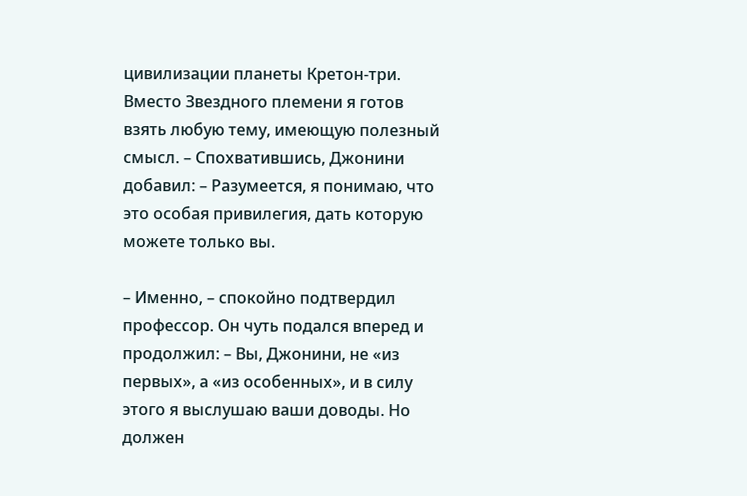цивилизации планеты Кретон-три. Вместо Звездного племени я готов взять любую тему, имеющую полезный смысл. – Спохватившись, Джонини добавил: – Разумеется, я понимаю, что это особая привилегия, дать которую можете только вы.

– Именно, – спокойно подтвердил профессор. Он чуть подался вперед и продолжил: – Вы, Джонини, не «из первых», а «из особенных», и в силу этого я выслушаю ваши доводы. Но должен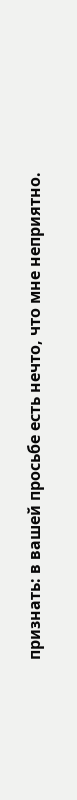признать: в вашей просьбе есть нечто, что мне неприятно.